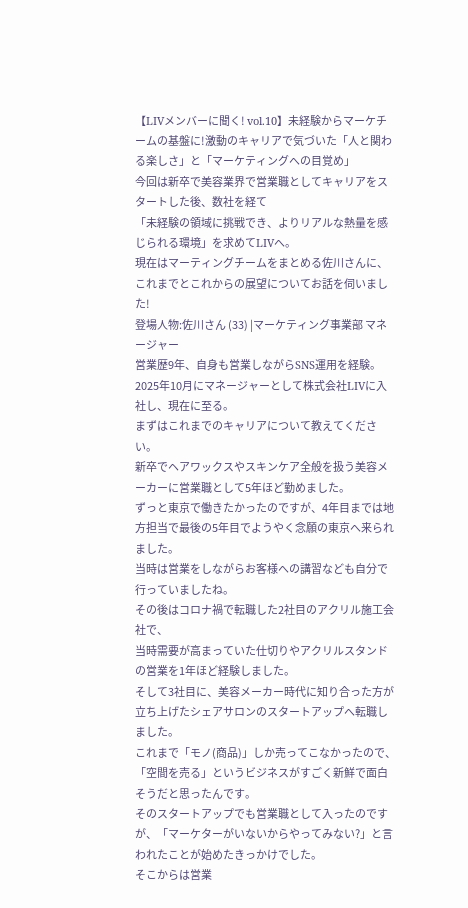【LIVメンバーに聞く! vol.10】未経験からマーケチームの基盤に!激動のキャリアで気づいた「人と関わる楽しさ」と「マーケティングへの目覚め」
今回は新卒で美容業界で営業職としてキャリアをスタートした後、数社を経て
「未経験の領域に挑戦でき、よりリアルな熱量を感じられる環境」を求めてLIVへ。
現在はマーティングチームをまとめる佐川さんに、これまでとこれからの展望についてお話を伺いました!
登場人物:佐川さん (33) |マーケティング事業部 マネージャー
営業歴9年、自身も営業しながらSNS運用を経験。
2025年10月にマネージャーとして株式会社LIVに入社し、現在に至る。
まずはこれまでのキャリアについて教えてください。
新卒でヘアワックスやスキンケア全般を扱う美容メーカーに営業職として5年ほど勤めました。
ずっと東京で働きたかったのですが、4年目までは地方担当で最後の5年目でようやく念願の東京へ来られました。
当時は営業をしながらお客様への講習なども自分で行っていましたね。
その後はコロナ禍で転職した2社目のアクリル施工会社で、
当時需要が高まっていた仕切りやアクリルスタンドの営業を1年ほど経験しました。
そして3社目に、美容メーカー時代に知り合った方が立ち上げたシェアサロンのスタートアップへ転職しました。
これまで「モノ(商品)」しか売ってこなかったので、「空間を売る」というビジネスがすごく新鮮で面白そうだと思ったんです。
そのスタートアップでも営業職として入ったのですが、「マーケターがいないからやってみない?」と言われたことが始めたきっかけでした。
そこからは営業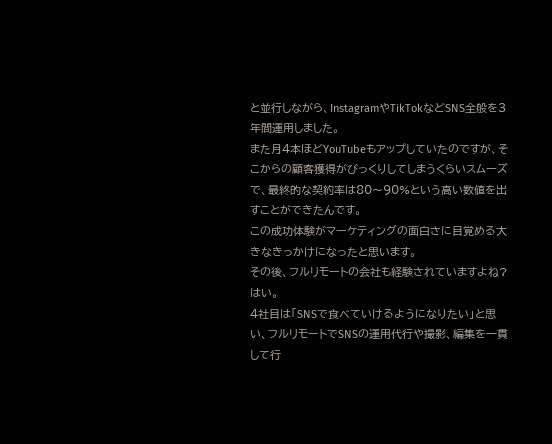と並行しながら、InstagramやTikTokなどSNS全般を3年間運用しました。
また月4本ほどYouTubeもアップしていたのですが、そこからの顧客獲得がびっくりしてしまうくらいスムーズで、最終的な契約率は80〜90%という高い数値を出すことができたんです。
この成功体験がマーケティングの面白さに目覚める大きなきっかけになったと思います。
その後、フルリモートの会社も経験されていますよね?
はい。
4社目は「SNSで食べていけるようになりたい」と思い、フルリモートでSNSの運用代行や撮影、編集を一貫して行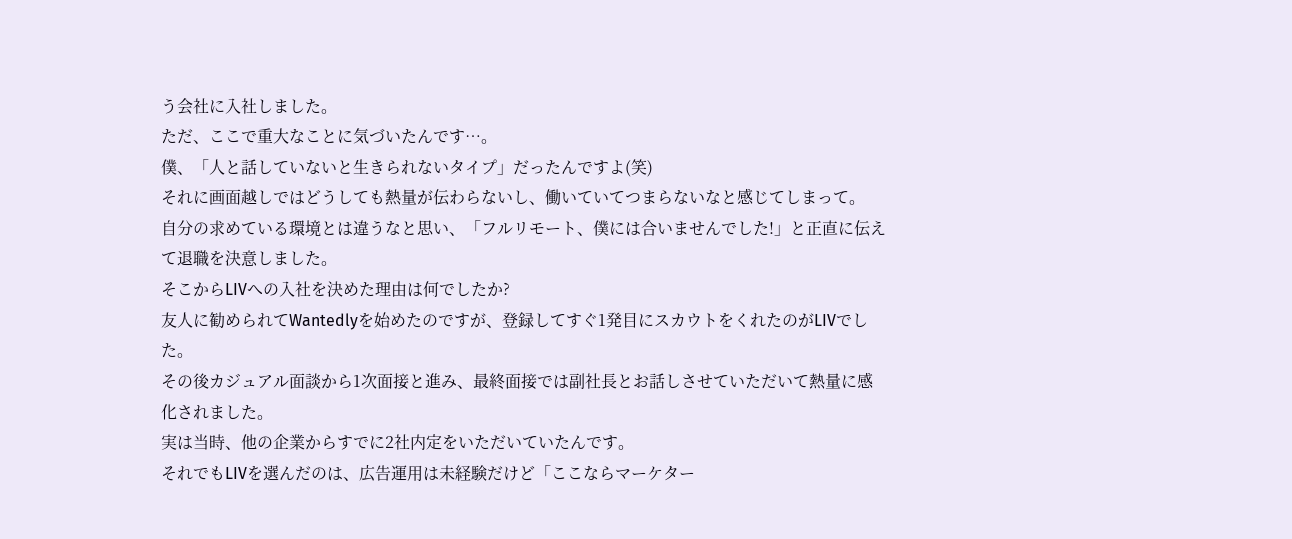う会社に入社しました。
ただ、ここで重大なことに気づいたんです…。
僕、「人と話していないと生きられないタイプ」だったんですよ(笑)
それに画面越しではどうしても熱量が伝わらないし、働いていてつまらないなと感じてしまって。
自分の求めている環境とは違うなと思い、「フルリモート、僕には合いませんでした!」と正直に伝えて退職を決意しました。
そこからLIVへの入社を決めた理由は何でしたか?
友人に勧められてWantedlyを始めたのですが、登録してすぐ1発目にスカウトをくれたのがLIVでした。
その後カジュアル面談から1次面接と進み、最終面接では副社長とお話しさせていただいて熱量に感化されました。
実は当時、他の企業からすでに2社内定をいただいていたんです。
それでもLIVを選んだのは、広告運用は未経験だけど「ここならマーケター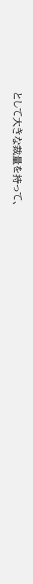として大きな裁量を持って、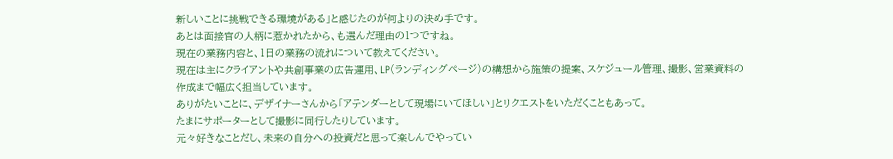新しいことに挑戦できる環境がある」と感じたのが何よりの決め手です。
あとは面接官の人柄に惹かれたから、も選んだ理由の1つですね。
現在の業務内容と、1日の業務の流れについて教えてください。
現在は主にクライアントや共創事業の広告運用、LP(ランディングページ)の構想から施策の提案、スケジュール管理、撮影、営業資料の作成まで幅広く担当しています。
ありがたいことに、デザイナーさんから「アテンダーとして現場にいてほしい」とリクエストをいただくこともあって。
たまにサポーターとして撮影に同行したりしています。
元々好きなことだし、未来の自分への投資だと思って楽しんでやってい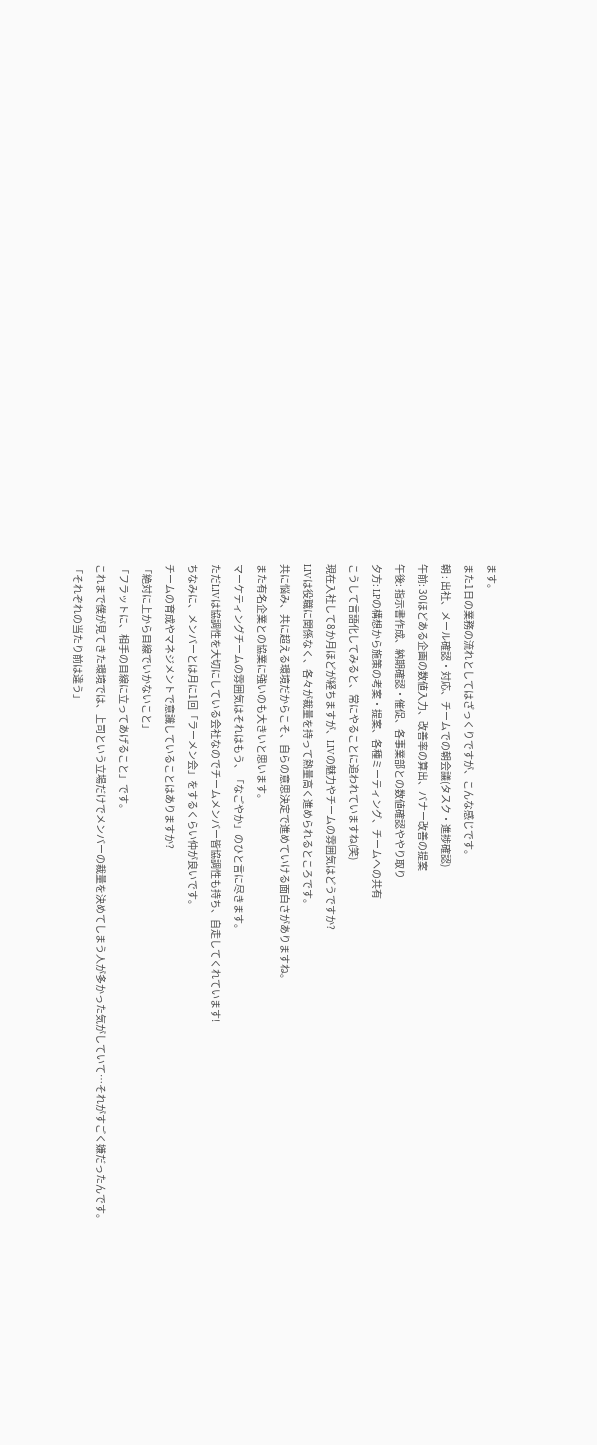ます。
また1日の業務の流れとしてはざっくりですが、こんな感じです。
朝 : 出社、メール確認・対応、チームでの朝会議(タスク・進捗確認)
午前: 30ほどある企画の数値入力、改善率の算出、バナー改善の提案
午後: 指示書作成、納期確認・催促、各事業部との数値確認ややり取り
夕方: LPの構想から施策の考案・提案、各種ミーティング、チームへの共有
こうして言語化してみると、常にやることに追われていますね(笑)
現在入社して8か月ほどが経ちますが、LIVの魅力やチームの雰囲気はどうですか?
LIVは役職に関係なく、各々が裁量を持って熱量高く進められるところです。
共に悩み、共に超える環境だからこそ、自らの意思決定で進めていける面白さがありますね。
また有名企業との協業に強いのも大きいと思います。
マーケティングチームの雰囲気はそれはもう、「なごやか」のひと言に尽きます。
ただLIVは協調性を大切にしている会社なのでチームメンバー皆協調性も持ち、自走してくれています!
ちなみに、メンバーとは月に1回「ラーメン会」をするくらい仲が良いです。
チームの育成やマネジメントで意識していることはありますか?
「絶対に上から目線でいかないこと」
「フラットに、相手の目線に立ってあげること」です。
これまで僕が見てきた環境では、上司という立場だけでメンバーの裁量を決めてしまう人が多かった気がしていて…それがすごく嫌だったんです。
「それぞれの当たり前は違う」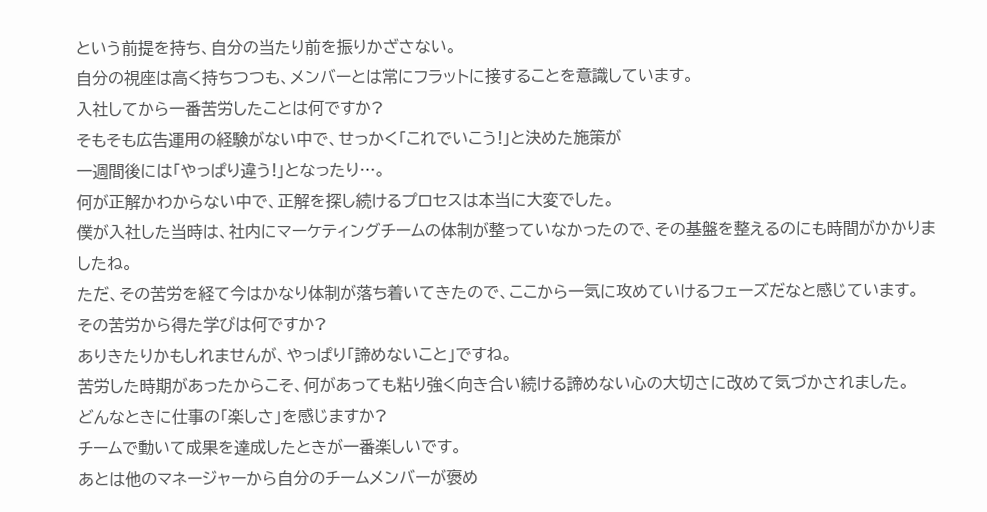という前提を持ち、自分の当たり前を振りかざさない。
自分の視座は高く持ちつつも、メンバーとは常にフラットに接することを意識しています。
入社してから一番苦労したことは何ですか?
そもそも広告運用の経験がない中で、せっかく「これでいこう!」と決めた施策が
一週間後には「やっぱり違う!」となったり…。
何が正解かわからない中で、正解を探し続けるプロセスは本当に大変でした。
僕が入社した当時は、社内にマーケティングチームの体制が整っていなかったので、その基盤を整えるのにも時間がかかりましたね。
ただ、その苦労を経て今はかなり体制が落ち着いてきたので、ここから一気に攻めていけるフェーズだなと感じています。
その苦労から得た学びは何ですか?
ありきたりかもしれませんが、やっぱり「諦めないこと」ですね。
苦労した時期があったからこそ、何があっても粘り強く向き合い続ける諦めない心の大切さに改めて気づかされました。
どんなときに仕事の「楽しさ」を感じますか?
チームで動いて成果を達成したときが一番楽しいです。
あとは他のマネージャーから自分のチームメンバーが褒め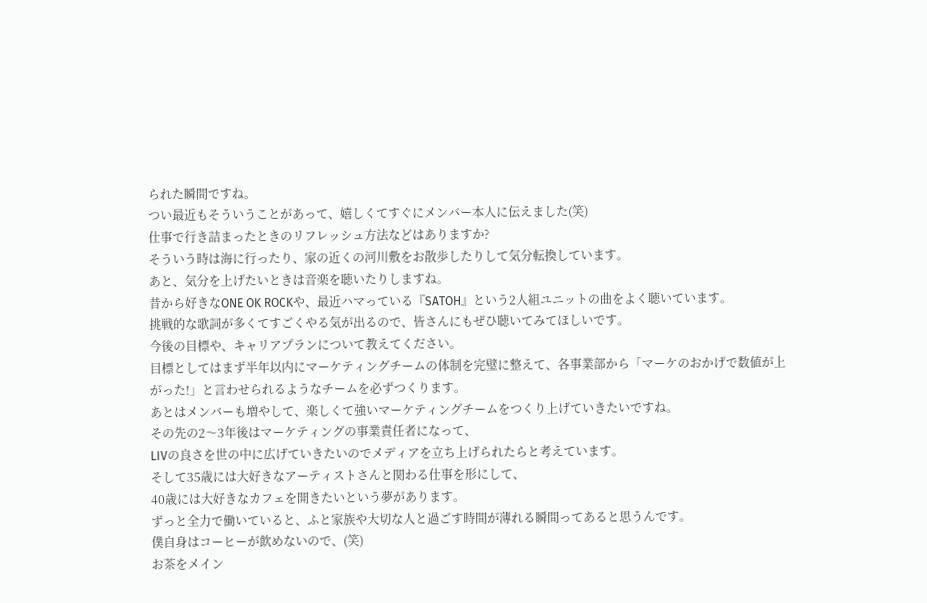られた瞬間ですね。
つい最近もそういうことがあって、嬉しくてすぐにメンバー本人に伝えました(笑)
仕事で行き詰まったときのリフレッシュ方法などはありますか?
そういう時は海に行ったり、家の近くの河川敷をお散歩したりして気分転換しています。
あと、気分を上げたいときは音楽を聴いたりしますね。
昔から好きなONE OK ROCKや、最近ハマっている『SATOH』という2人組ユニットの曲をよく聴いています。
挑戦的な歌詞が多くてすごくやる気が出るので、皆さんにもぜひ聴いてみてほしいです。
今後の目標や、キャリアプランについて教えてください。
目標としてはまず半年以内にマーケティングチームの体制を完璧に整えて、各事業部から「マーケのおかげで数値が上がった!」と言わせられるようなチームを必ずつくります。
あとはメンバーも増やして、楽しくて強いマーケティングチームをつくり上げていきたいですね。
その先の2〜3年後はマーケティングの事業責任者になって、
LIVの良さを世の中に広げていきたいのでメディアを立ち上げられたらと考えています。
そして35歳には大好きなアーティストさんと関わる仕事を形にして、
40歳には大好きなカフェを開きたいという夢があります。
ずっと全力で働いていると、ふと家族や大切な人と過ごす時間が薄れる瞬間ってあると思うんです。
僕自身はコーヒーが飲めないので、(笑)
お茶をメイン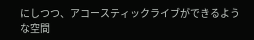にしつつ、アコースティックライブができるような空間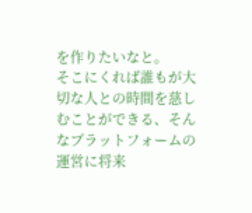を作りたいなと。
そこにくれば誰もが大切な人との時間を慈しむことができる、そんなプラットフォームの運営に将来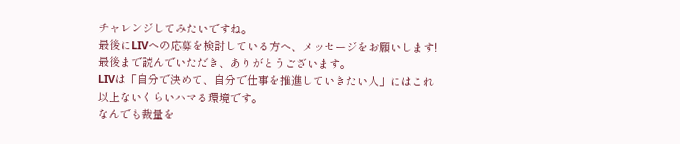チャレンジしてみたいですね。
最後にLIVへの応募を検討している方へ、メッセージをお願いします!
最後まで読んでいただき、ありがとうございます。
LIVは「自分で決めて、自分で仕事を推進していきたい人」にはこれ以上ないくらいハマる環境です。
なんでも裁量を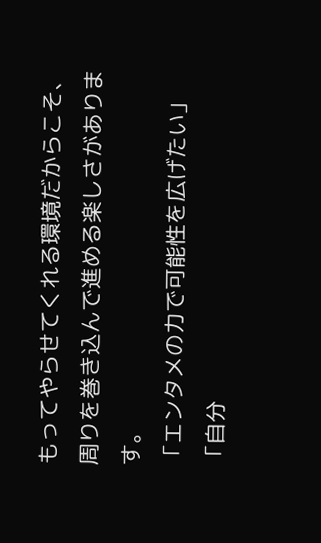もってやらせてくれる環境だからこそ、周りを巻き込んで進める楽しさがあります。
「エンタメの力で可能性を広げたい」
「自分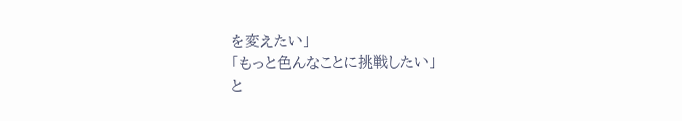を変えたい」
「もっと色んなことに挑戦したい」
と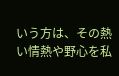いう方は、その熱い情熱や野心を私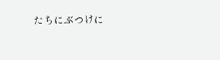たちにぶつけに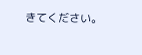きてください。